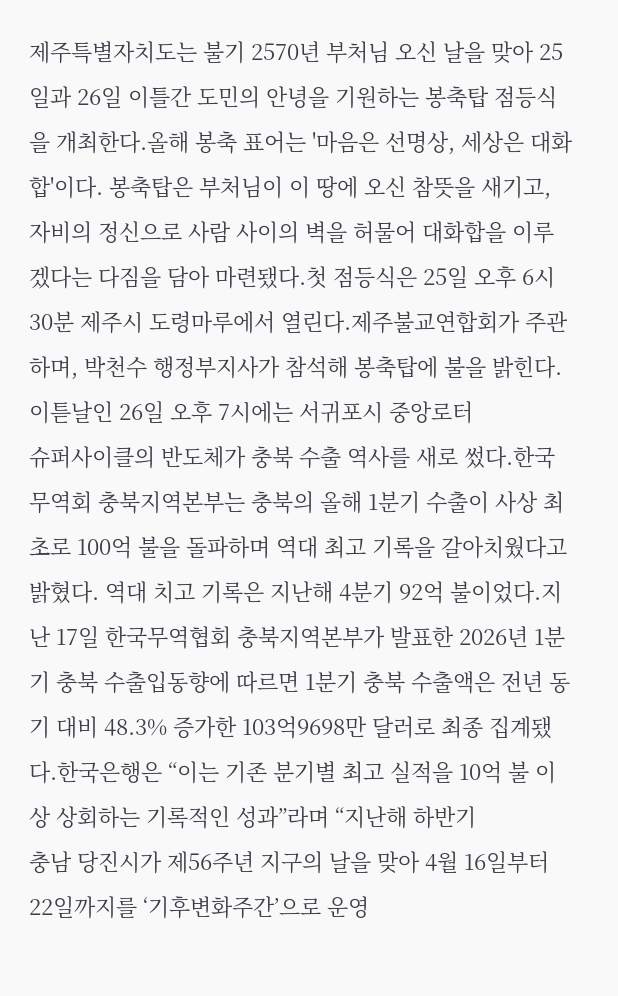제주특별자치도는 불기 2570년 부처님 오신 날을 맞아 25일과 26일 이틀간 도민의 안녕을 기원하는 봉축탑 점등식을 개최한다.올해 봉축 표어는 '마음은 선명상, 세상은 대화합'이다. 봉축탑은 부처님이 이 땅에 오신 참뜻을 새기고, 자비의 정신으로 사람 사이의 벽을 허물어 대화합을 이루겠다는 다짐을 담아 마련됐다.첫 점등식은 25일 오후 6시 30분 제주시 도령마루에서 열린다.제주불교연합회가 주관하며, 박천수 행정부지사가 참석해 봉축탑에 불을 밝힌다.이튿날인 26일 오후 7시에는 서귀포시 중앙로터
슈퍼사이클의 반도체가 충북 수출 역사를 새로 썼다.한국무역회 충북지역본부는 충북의 올해 1분기 수출이 사상 최초로 100억 불을 돌파하며 역대 최고 기록을 갈아치웠다고 밝혔다. 역대 치고 기록은 지난해 4분기 92억 불이었다.지난 17일 한국무역협회 충북지역본부가 발표한 2026년 1분기 충북 수출입동향에 따르면 1분기 충북 수출액은 전년 동기 대비 48.3% 증가한 103억9698만 달러로 최종 집계됐다.한국은행은 “이는 기존 분기별 최고 실적을 10억 불 이상 상회하는 기록적인 성과”라며 “지난해 하반기
충남 당진시가 제56주년 지구의 날을 맞아 4월 16일부터 22일까지를 ‘기후변화주간’으로 운영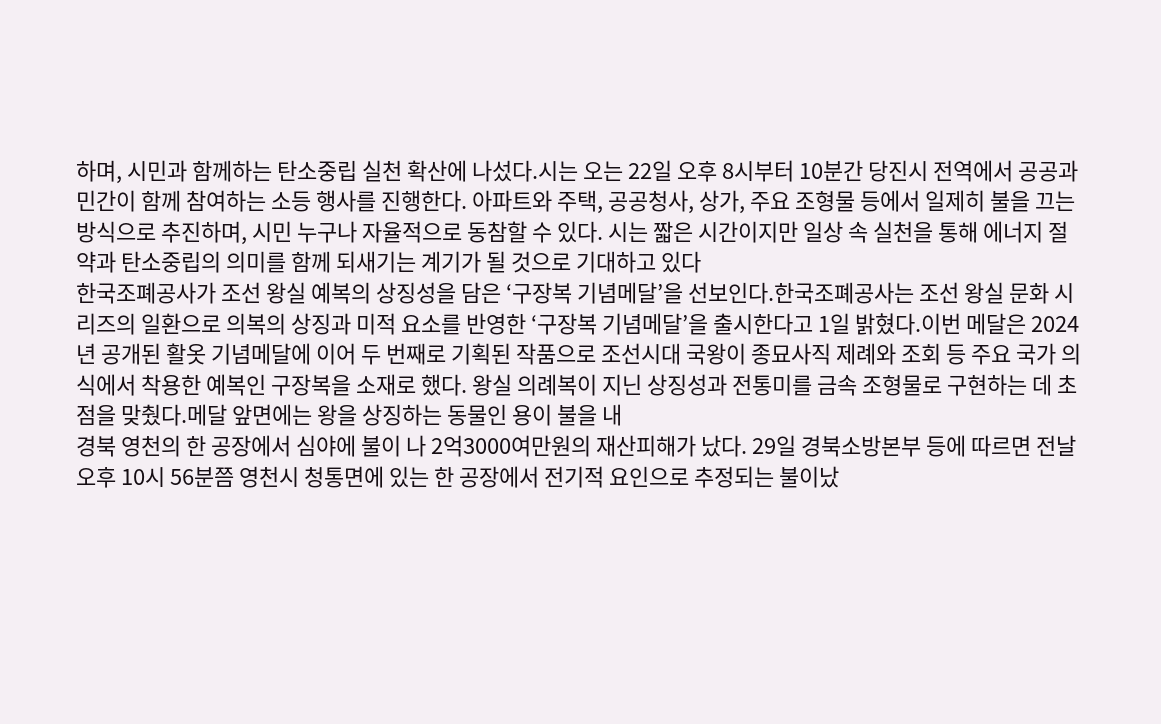하며, 시민과 함께하는 탄소중립 실천 확산에 나섰다.시는 오는 22일 오후 8시부터 10분간 당진시 전역에서 공공과 민간이 함께 참여하는 소등 행사를 진행한다. 아파트와 주택, 공공청사, 상가, 주요 조형물 등에서 일제히 불을 끄는 방식으로 추진하며, 시민 누구나 자율적으로 동참할 수 있다. 시는 짧은 시간이지만 일상 속 실천을 통해 에너지 절약과 탄소중립의 의미를 함께 되새기는 계기가 될 것으로 기대하고 있다
한국조폐공사가 조선 왕실 예복의 상징성을 담은 ‘구장복 기념메달’을 선보인다.한국조폐공사는 조선 왕실 문화 시리즈의 일환으로 의복의 상징과 미적 요소를 반영한 ‘구장복 기념메달’을 출시한다고 1일 밝혔다.이번 메달은 2024년 공개된 활옷 기념메달에 이어 두 번째로 기획된 작품으로 조선시대 국왕이 종묘사직 제례와 조회 등 주요 국가 의식에서 착용한 예복인 구장복을 소재로 했다. 왕실 의례복이 지닌 상징성과 전통미를 금속 조형물로 구현하는 데 초점을 맞췄다.메달 앞면에는 왕을 상징하는 동물인 용이 불을 내
경북 영천의 한 공장에서 심야에 불이 나 2억3000여만원의 재산피해가 났다. 29일 경북소방본부 등에 따르면 전날 오후 10시 56분쯤 영천시 청통면에 있는 한 공장에서 전기적 요인으로 추정되는 불이났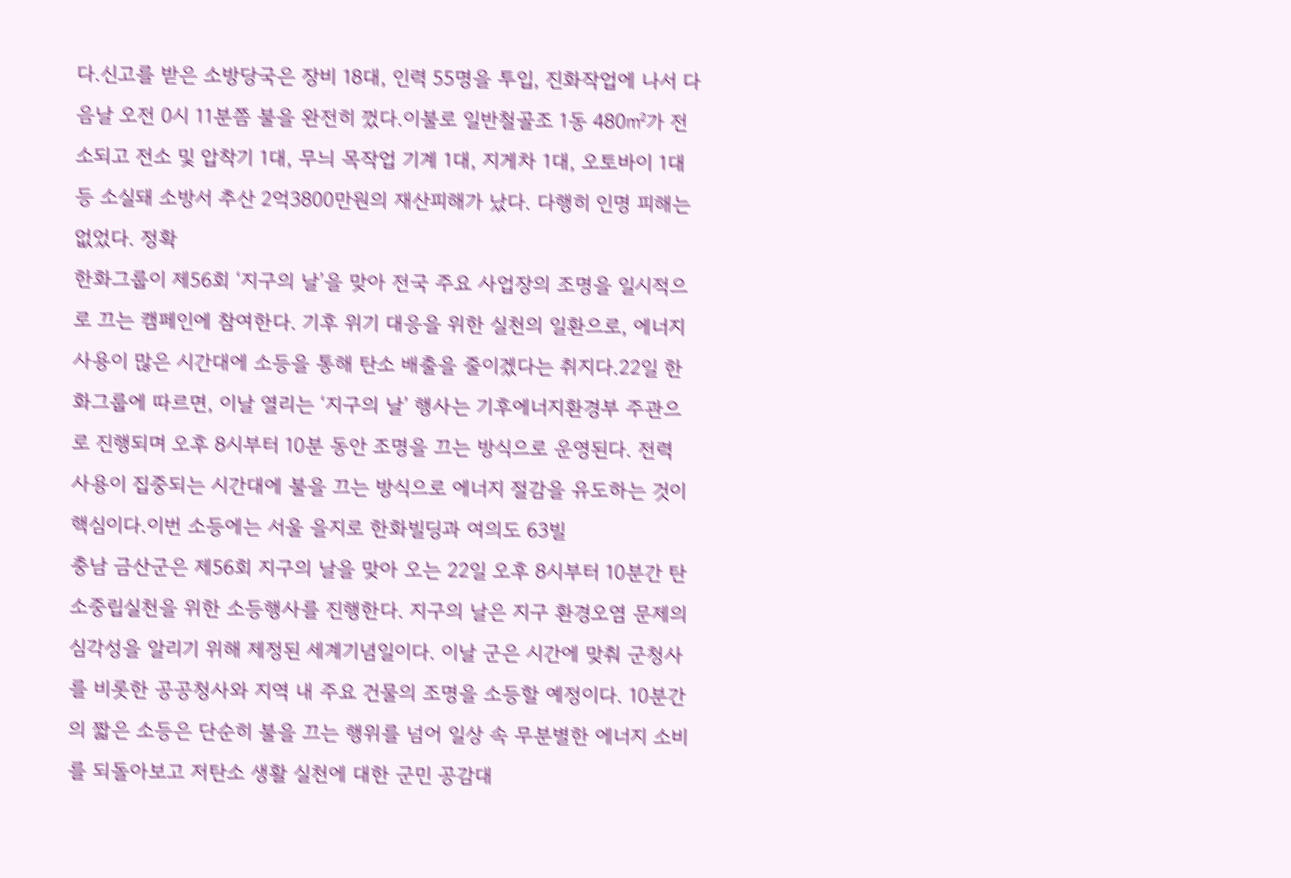다.신고를 받은 소방당국은 장비 18대, 인력 55명을 투입, 진화작업에 나서 다음날 오전 0시 11분쯤 불을 완전히 껐다.이불로 일반철골조 1동 480㎡가 전소되고 전소 및 압착기 1대, 무늬 목작업 기계 1대, 지게차 1대, 오토바이 1대 등 소실돼 소방서 추산 2억3800만원의 재산피해가 났다. 다행히 인명 피해는 없었다. 정확
한화그룹이 제56회 ‘지구의 날’을 맞아 전국 주요 사업장의 조명을 일시적으로 끄는 캠페인에 참여한다. 기후 위기 대응을 위한 실천의 일환으로, 에너지 사용이 많은 시간대에 소등을 통해 탄소 배출을 줄이겠다는 취지다.22일 한화그룹에 따르면, 이날 열리는 ‘지구의 날’ 행사는 기후에너지환경부 주관으로 진행되며 오후 8시부터 10분 동안 조명을 끄는 방식으로 운영된다. 전력 사용이 집중되는 시간대에 불을 끄는 방식으로 에너지 절감을 유도하는 것이 핵심이다.이번 소등에는 서울 을지로 한화빌딩과 여의도 63빌
충남 금산군은 제56회 지구의 날을 맞아 오는 22일 오후 8시부터 10분간 탄소중립실천을 위한 소등행사를 진행한다. 지구의 날은 지구 환경오염 문제의 심각성을 알리기 위해 제정된 세계기념일이다. 이날 군은 시간에 맞춰 군청사를 비롯한 공공청사와 지역 내 주요 건물의 조명을 소등할 예정이다. 10분간의 짧은 소등은 단순히 불을 끄는 행위를 넘어 일상 속 무분별한 에너지 소비를 되돌아보고 저탄소 생활 실천에 대한 군민 공감대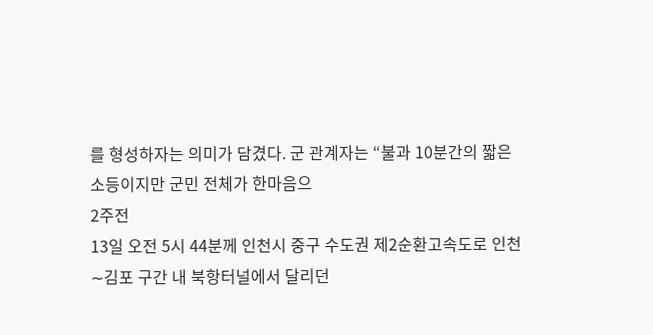를 형성하자는 의미가 담겼다. 군 관계자는 “불과 10분간의 짧은 소등이지만 군민 전체가 한마음으
2주전
13일 오전 5시 44분께 인천시 중구 수도권 제2순환고속도로 인천∼김포 구간 내 북항터널에서 달리던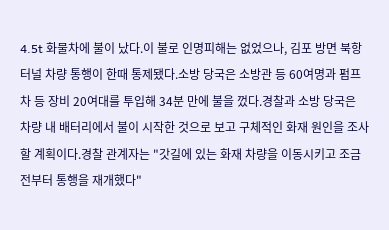4.5t 화물차에 불이 났다.이 불로 인명피해는 없었으나, 김포 방면 북항터널 차량 통행이 한때 통제됐다.소방 당국은 소방관 등 60여명과 펌프차 등 장비 20여대를 투입해 34분 만에 불을 껐다.경찰과 소방 당국은 차량 내 배터리에서 불이 시작한 것으로 보고 구체적인 화재 원인을 조사할 계획이다.경찰 관계자는 "갓길에 있는 화재 차량을 이동시키고 조금 전부터 통행을 재개했다"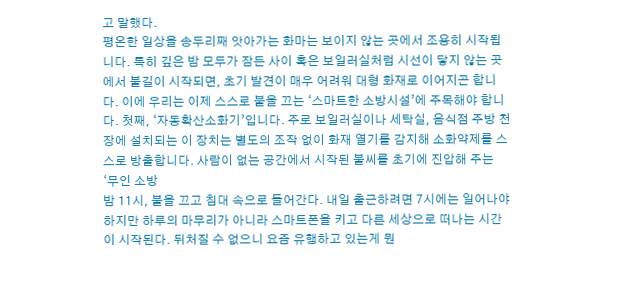고 말했다.
평온한 일상을 송두리째 앗아가는 화마는 보이지 않는 곳에서 조용히 시작됩니다. 특히 깊은 밤 모두가 잠든 사이 혹은 보일러실처럼 시선이 닿지 않는 곳에서 불길이 시작되면, 초기 발견이 매우 어려워 대형 화재로 이어지곤 합니다. 이에 우리는 이제 스스로 불을 끄는 ‘스마트한 소방시설’에 주목해야 합니다. 첫째, ‘자동확산소화기’입니다. 주로 보일러실이나 세탁실, 음식점 주방 천장에 설치되는 이 장치는 별도의 조작 없이 화재 열기를 감지해 소화약제를 스스로 방출합니다. 사람이 없는 공간에서 시작된 불씨를 초기에 진압해 주는 ‘무인 소방
밤 11시, 불을 끄고 침대 속으로 들어간다. 내일 출근하려면 7시에는 일어나야 하지만 하루의 마무리가 아니라 스마트폰을 키고 다른 세상으로 떠나는 시간이 시작된다. 뒤처질 수 없으니 요즘 유행하고 있는게 뭔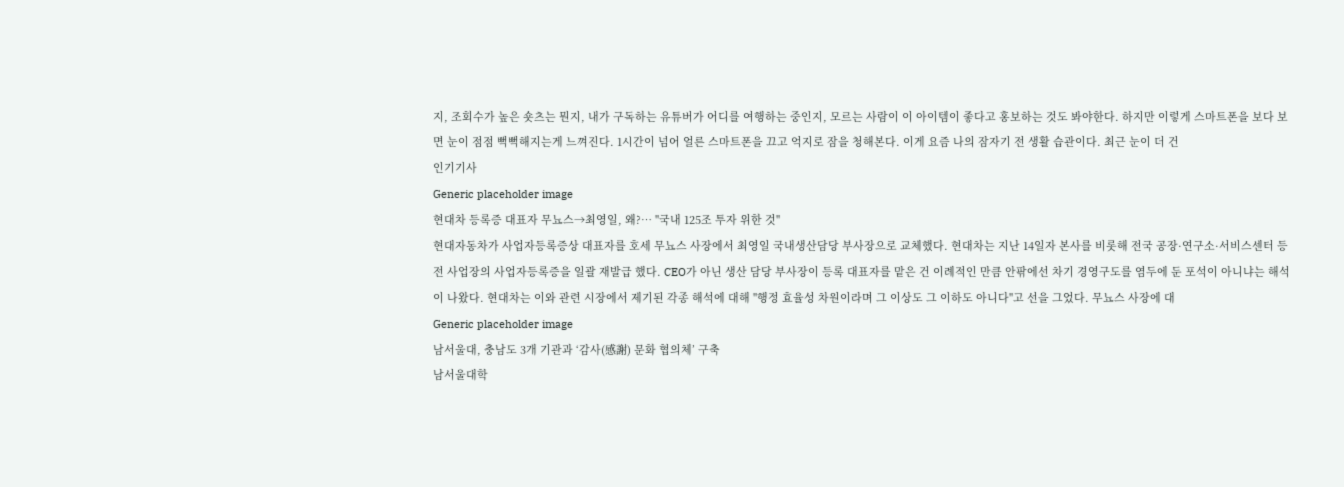지, 조회수가 높은 숏츠는 뭔지, 내가 구독하는 유튜버가 어디를 여행하는 중인지, 모르는 사람이 이 아이템이 좋다고 홍보하는 것도 봐야한다. 하지만 이렇게 스마트폰을 보다 보면 눈이 점점 뻑뻑해지는게 느껴진다. 1시간이 넘어 얼른 스마트폰을 끄고 억지로 잠을 청해본다. 이게 요즘 나의 잠자기 전 생활 습관이다. 최근 눈이 더 건
인기기사
Generic placeholder image
현대차 등록증 대표자 무뇨스→최영일, 왜?… "국내 125조 투자 위한 것"
현대자동차가 사업자등록증상 대표자를 호세 무뇨스 사장에서 최영일 국내생산담당 부사장으로 교체했다. 현대차는 지난 14일자 본사를 비롯해 전국 공장·연구소·서비스센터 등 전 사업장의 사업자등록증을 일괄 재발급 했다. CEO가 아닌 생산 담당 부사장이 등록 대표자를 맡은 건 이례적인 만큼 안팎에선 차기 경영구도를 염두에 둔 포석이 아니냐는 해석이 나왔다. 현대차는 이와 관련 시장에서 제기된 각종 해석에 대해 "행정 효율성 차원이라며 그 이상도 그 이하도 아니다"고 선을 그었다. 무뇨스 사장에 대
Generic placeholder image
남서울대, 충남도 3개 기관과 ‘감사(感謝) 문화 협의체’ 구축
남서울대학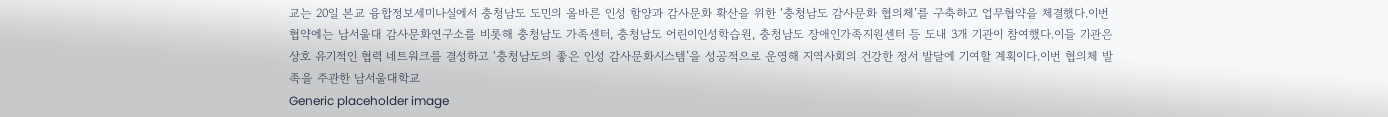교는 20일 본교 융합정보세미나실에서 충청남도 도민의 올바른 인성 함양과 감사문화 확산을 위한 ‘충청남도 감사문화 협의체’를 구축하고 업무협약을 체결했다.이번 협약에는 남서울대 감사문화연구소를 비롯해 충청남도 가족센터, 충청남도 어린이인성학습원, 충청남도 장애인가족지원센터 등 도내 3개 기관이 참여했다.이들 기관은 상호 유기적인 협력 네트워크를 결성하고 ‘충청남도의 좋은 인성 감사문화시스템’을 성공적으로 운영해 지역사회의 건강한 정서 발달에 기여할 계획이다.이번 협의체 발족을 주관한 남서울대학교
Generic placeholder image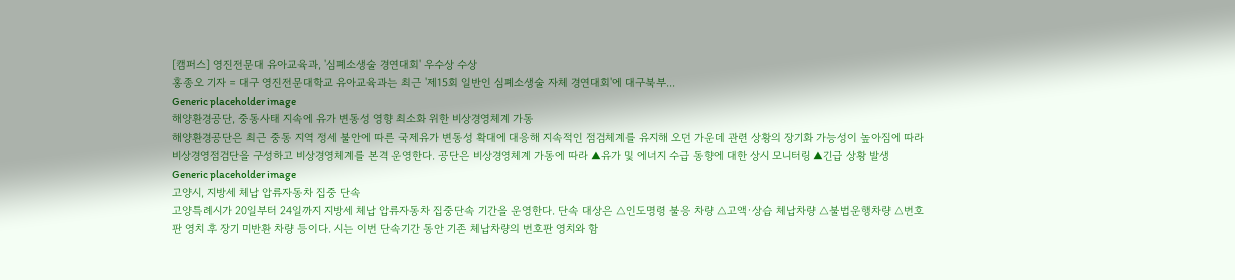[캠퍼스] 영진전문대 유아교육과, '심폐소생술 경연대회' 우수상 수상
홍종오 기자 = 대구 영진전문대학교 유아교육과는 최근 '제15회 일반인 심폐소생술 자체 경연대회'에 대구북부...
Generic placeholder image
해양환경공단, 중동사태 지속에 유가 변동성 영향 최소화 위한 비상경영체계 가동
해양환경공단은 최근 중동 지역 정세 불안에 따른 국제유가 변동성 확대에 대응해 지속적인 점검체계를 유지해 오던 가운데 관련 상황의 장기화 가능성이 높아짐에 따라 비상경영점검단을 구성하고 비상경영체계를 본격 운영한다. 공단은 비상경영체계 가동에 따라 ▲유가 및 에너지 수급 동향에 대한 상시 모니터링 ▲긴급 상황 발생
Generic placeholder image
고양시, 지방세 체납 압류자동차 집중 단속
고양특례시가 20일부터 24일까지 지방세 체납 압류자동차 집중단속 기간을 운영한다. 단속 대상은 △인도명령 불응 차량 △고액·상습 체납차량 △불법운행차량 △번호판 영치 후 장기 미반환 차량 등이다. 시는 이번 단속기간 동안 기존 체납차량의 번호판 영치와 함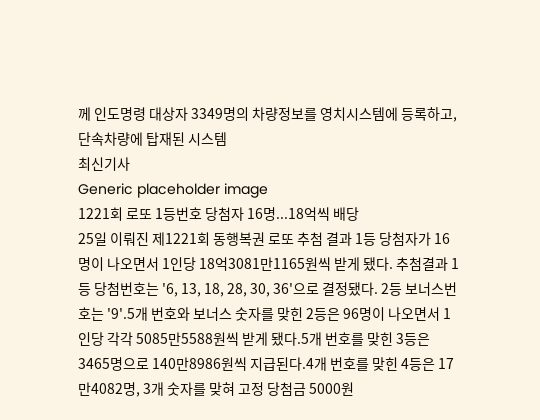께 인도명령 대상자 3349명의 차량정보를 영치시스템에 등록하고, 단속차량에 탑재된 시스템
최신기사
Generic placeholder image
1221회 로또 1등번호 당첨자 16명...18억씩 배당
25일 이뤄진 제1221회 동행복권 로또 추첨 결과 1등 당첨자가 16명이 나오면서 1인당 18억3081만1165원씩 받게 됐다. 추첨결과 1등 당첨번호는 '6, 13, 18, 28, 30, 36'으로 결정됐다. 2등 보너스번호는 '9'.5개 번호와 보너스 숫자를 맞힌 2등은 96명이 나오면서 1인당 각각 5085만5588원씩 받게 됐다.5개 번호를 맞힌 3등은 3465명으로 140만8986원씩 지급된다.4개 번호를 맞힌 4등은 17만4082명, 3개 숫자를 맞혀 고정 당첨금 5000원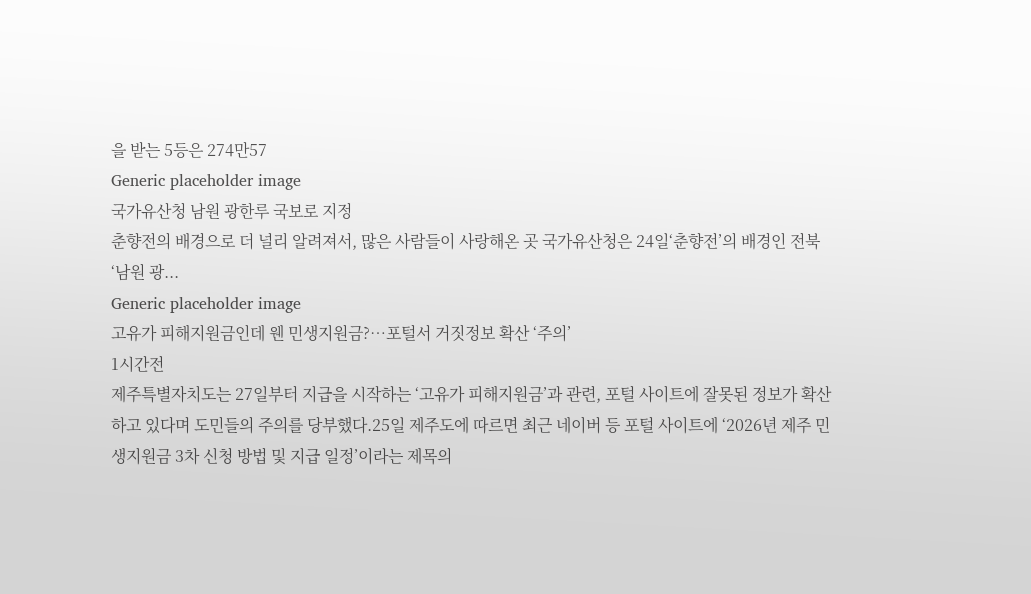을 받는 5등은 274만57
Generic placeholder image
국가유산청 남원 광한루 국보로 지정
춘향전의 배경으로 더 널리 알려져서, 많은 사람들이 사랑해온 곳 국가유산청은 24일‘춘향전’의 배경인 전북 ‘남원 광...
Generic placeholder image
고유가 피해지원금인데 웬 민생지원금?…포털서 거짓정보 확산 ‘주의’
1시간전
제주특별자치도는 27일부터 지급을 시작하는 ‘고유가 피해지원금’과 관련, 포털 사이트에 잘못된 정보가 확산하고 있다며 도민들의 주의를 당부했다.25일 제주도에 따르면 최근 네이버 등 포털 사이트에 ‘2026년 제주 민생지원금 3차 신청 방법 및 지급 일정’이라는 제목의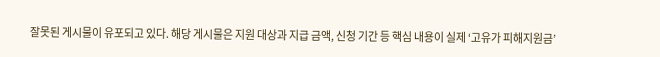잘못된 게시물이 유포되고 있다. 해당 게시물은 지원 대상과 지급 금액, 신청 기간 등 핵심 내용이 실제 ‘고유가 피해지원금’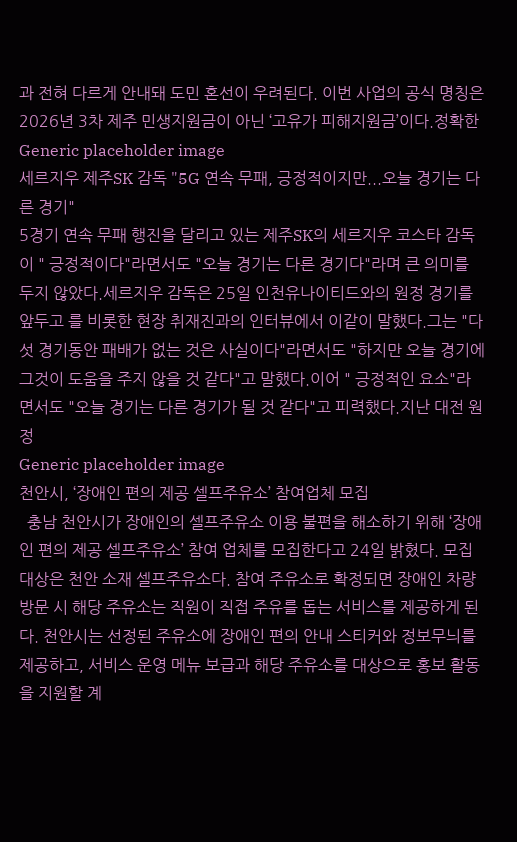과 전혀 다르게 안내돼 도민 혼선이 우려된다. 이번 사업의 공식 명칭은 2026년 3차 제주 민생지원금이 아닌 ‘고유가 피해지원금’이다.정확한
Generic placeholder image
세르지우 제주SK 감독 "5G 연속 무패, 긍정적이지만...오늘 경기는 다른 경기"
5경기 연속 무패 행진을 달리고 있는 제주SK의 세르지우 코스타 감독이 " 긍정적이다"라면서도 "오늘 경기는 다른 경기다"라며 큰 의미를 두지 않았다.세르지우 감독은 25일 인천유나이티드와의 원정 경기를 앞두고 를 비롯한 현장 취재진과의 인터뷰에서 이같이 말했다.그는 "다섯 경기동안 패배가 없는 것은 사실이다"라면서도 "하지만 오늘 경기에 그것이 도움을 주지 않을 것 같다"고 말했다.이어 " 긍정적인 요소"라면서도 "오늘 경기는 다른 경기가 될 것 같다"고 피력했다.지난 대전 원정
Generic placeholder image
천안시, ‘장애인 편의 제공 셀프주유소’ 참여업체 모집
  충남 천안시가 장애인의 셀프주유소 이용 불편을 해소하기 위해 ‘장애인 편의 제공 셀프주유소’ 참여 업체를 모집한다고 24일 밝혔다. 모집 대상은 천안 소재 셀프주유소다. 참여 주유소로 확정되면 장애인 차량 방문 시 해당 주유소는 직원이 직접 주유를 돕는 서비스를 제공하게 된다. 천안시는 선정된 주유소에 장애인 편의 안내 스티커와 정보무늬를 제공하고, 서비스 운영 메뉴 보급과 해당 주유소를 대상으로 홍보 활동을 지원할 계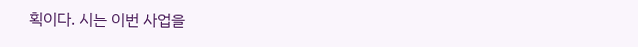획이다. 시는 이번 사업을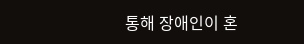통해 장애인이 혼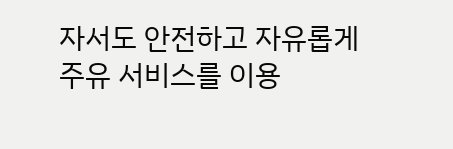자서도 안전하고 자유롭게 주유 서비스를 이용